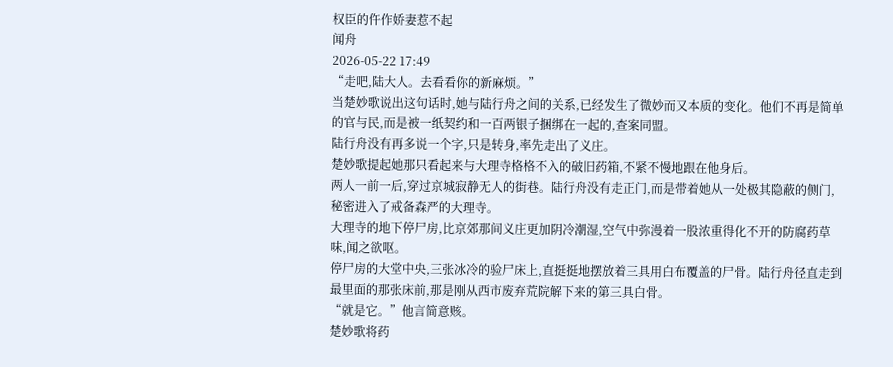权臣的仵作娇妻惹不起
闻舟
2026-05-22 17:49
“走吧,陆大人。去看看你的新麻烦。”
当楚妙歌说出这句话时,她与陆行舟之间的关系,已经发生了微妙而又本质的变化。他们不再是简单的官与民,而是被一纸契约和一百两银子捆绑在一起的,查案同盟。
陆行舟没有再多说一个字,只是转身,率先走出了义庄。
楚妙歌提起她那只看起来与大理寺格格不入的破旧药箱,不紧不慢地跟在他身后。
两人一前一后,穿过京城寂静无人的街巷。陆行舟没有走正门,而是带着她从一处极其隐蔽的侧门,秘密进入了戒备森严的大理寺。
大理寺的地下停尸房,比京郊那间义庄更加阴冷潮湿,空气中弥漫着一股浓重得化不开的防腐药草味,闻之欲呕。
停尸房的大堂中央,三张冰冷的验尸床上,直挺挺地摆放着三具用白布覆盖的尸骨。陆行舟径直走到最里面的那张床前,那是刚从西市废弃荒院解下来的第三具白骨。
“就是它。”他言简意赅。
楚妙歌将药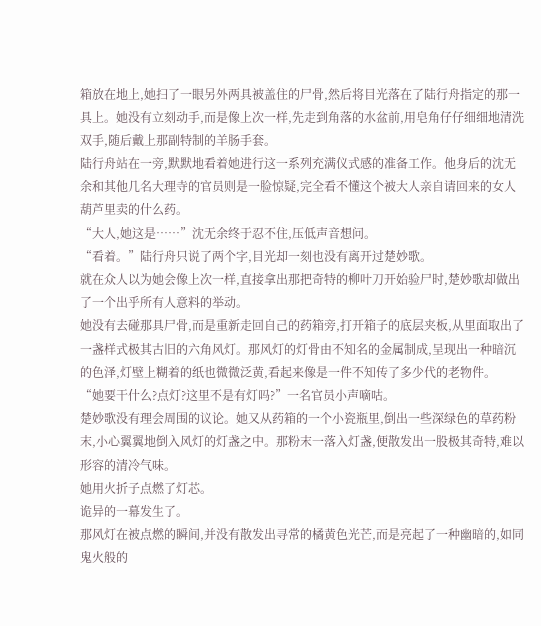箱放在地上,她扫了一眼另外两具被盖住的尸骨,然后将目光落在了陆行舟指定的那一具上。她没有立刻动手,而是像上次一样,先走到角落的水盆前,用皂角仔仔细细地清洗双手,随后戴上那副特制的羊肠手套。
陆行舟站在一旁,默默地看着她进行这一系列充满仪式感的准备工作。他身后的沈无余和其他几名大理寺的官员则是一脸惊疑,完全看不懂这个被大人亲自请回来的女人葫芦里卖的什么药。
“大人,她这是……”沈无余终于忍不住,压低声音想问。
“看着。”陆行舟只说了两个字,目光却一刻也没有离开过楚妙歌。
就在众人以为她会像上次一样,直接拿出那把奇特的柳叶刀开始验尸时,楚妙歌却做出了一个出乎所有人意料的举动。
她没有去碰那具尸骨,而是重新走回自己的药箱旁,打开箱子的底层夹板,从里面取出了一盏样式极其古旧的六角风灯。那风灯的灯骨由不知名的金属制成,呈现出一种暗沉的色泽,灯壁上糊着的纸也微微泛黄,看起来像是一件不知传了多少代的老物件。
“她要干什么?点灯?这里不是有灯吗?”一名官员小声嘀咕。
楚妙歌没有理会周围的议论。她又从药箱的一个小瓷瓶里,倒出一些深绿色的草药粉末,小心翼翼地倒入风灯的灯盏之中。那粉末一落入灯盏,便散发出一股极其奇特,难以形容的清冷气味。
她用火折子点燃了灯芯。
诡异的一幕发生了。
那风灯在被点燃的瞬间,并没有散发出寻常的橘黄色光芒,而是亮起了一种幽暗的,如同鬼火般的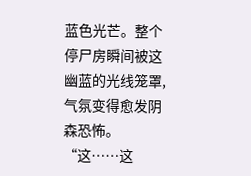蓝色光芒。整个停尸房瞬间被这幽蓝的光线笼罩,气氛变得愈发阴森恐怖。
“这……这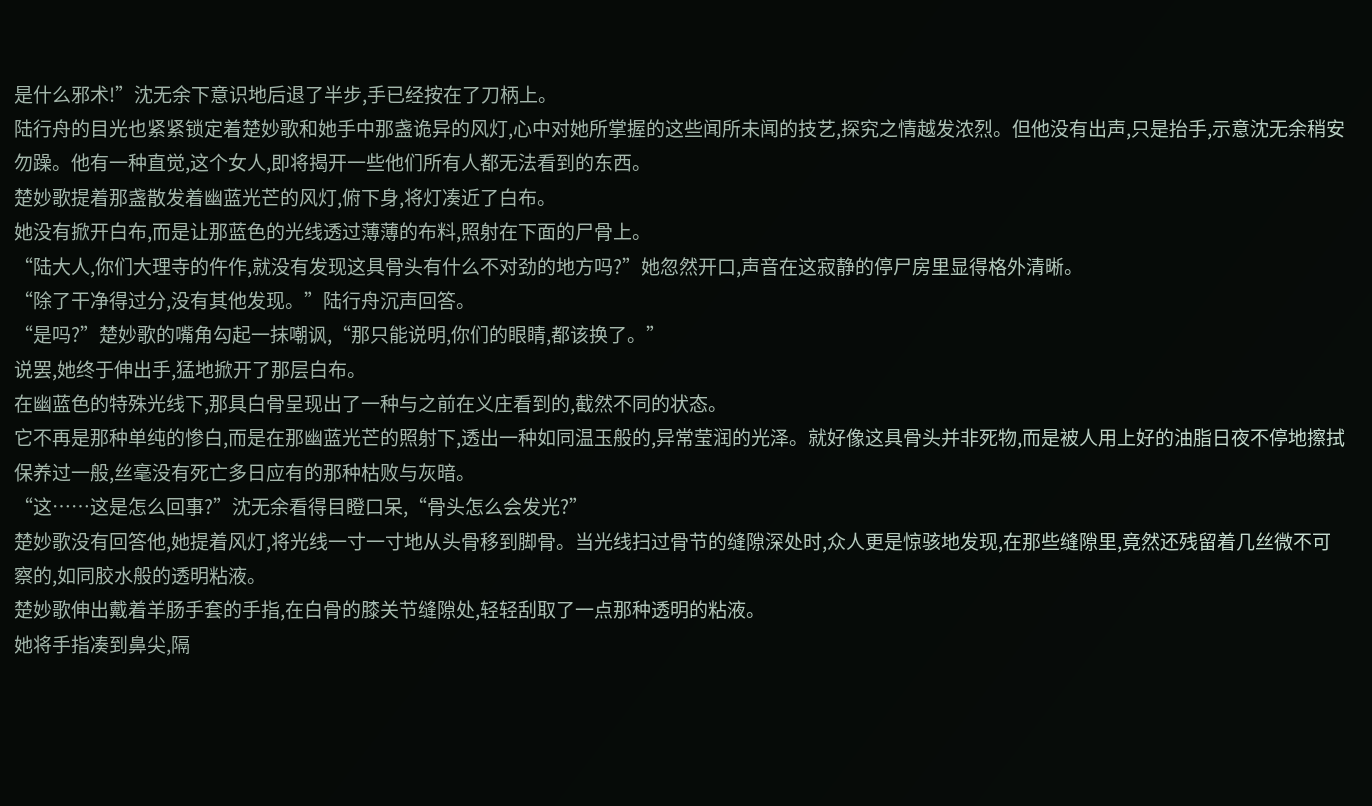是什么邪术!”沈无余下意识地后退了半步,手已经按在了刀柄上。
陆行舟的目光也紧紧锁定着楚妙歌和她手中那盏诡异的风灯,心中对她所掌握的这些闻所未闻的技艺,探究之情越发浓烈。但他没有出声,只是抬手,示意沈无余稍安勿躁。他有一种直觉,这个女人,即将揭开一些他们所有人都无法看到的东西。
楚妙歌提着那盏散发着幽蓝光芒的风灯,俯下身,将灯凑近了白布。
她没有掀开白布,而是让那蓝色的光线透过薄薄的布料,照射在下面的尸骨上。
“陆大人,你们大理寺的仵作,就没有发现这具骨头有什么不对劲的地方吗?”她忽然开口,声音在这寂静的停尸房里显得格外清晰。
“除了干净得过分,没有其他发现。”陆行舟沉声回答。
“是吗?”楚妙歌的嘴角勾起一抹嘲讽,“那只能说明,你们的眼睛,都该换了。”
说罢,她终于伸出手,猛地掀开了那层白布。
在幽蓝色的特殊光线下,那具白骨呈现出了一种与之前在义庄看到的,截然不同的状态。
它不再是那种单纯的惨白,而是在那幽蓝光芒的照射下,透出一种如同温玉般的,异常莹润的光泽。就好像这具骨头并非死物,而是被人用上好的油脂日夜不停地擦拭保养过一般,丝毫没有死亡多日应有的那种枯败与灰暗。
“这……这是怎么回事?”沈无余看得目瞪口呆,“骨头怎么会发光?”
楚妙歌没有回答他,她提着风灯,将光线一寸一寸地从头骨移到脚骨。当光线扫过骨节的缝隙深处时,众人更是惊骇地发现,在那些缝隙里,竟然还残留着几丝微不可察的,如同胶水般的透明粘液。
楚妙歌伸出戴着羊肠手套的手指,在白骨的膝关节缝隙处,轻轻刮取了一点那种透明的粘液。
她将手指凑到鼻尖,隔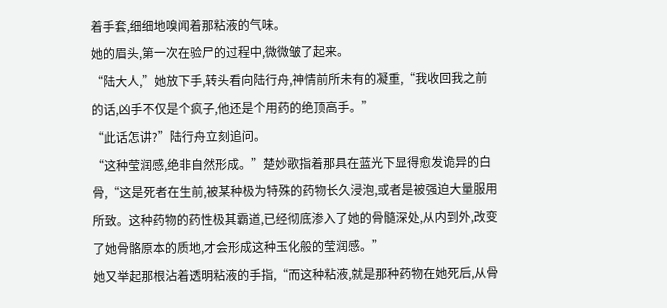着手套,细细地嗅闻着那粘液的气味。
她的眉头,第一次在验尸的过程中,微微皱了起来。
“陆大人,”她放下手,转头看向陆行舟,神情前所未有的凝重,“我收回我之前的话,凶手不仅是个疯子,他还是个用药的绝顶高手。”
“此话怎讲?”陆行舟立刻追问。
“这种莹润感,绝非自然形成。”楚妙歌指着那具在蓝光下显得愈发诡异的白骨,“这是死者在生前,被某种极为特殊的药物长久浸泡,或者是被强迫大量服用所致。这种药物的药性极其霸道,已经彻底渗入了她的骨髓深处,从内到外,改变了她骨骼原本的质地,才会形成这种玉化般的莹润感。”
她又举起那根沾着透明粘液的手指,“而这种粘液,就是那种药物在她死后,从骨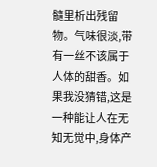髓里析出残留物。气味很淡,带有一丝不该属于人体的甜香。如果我没猜错,这是一种能让人在无知无觉中,身体产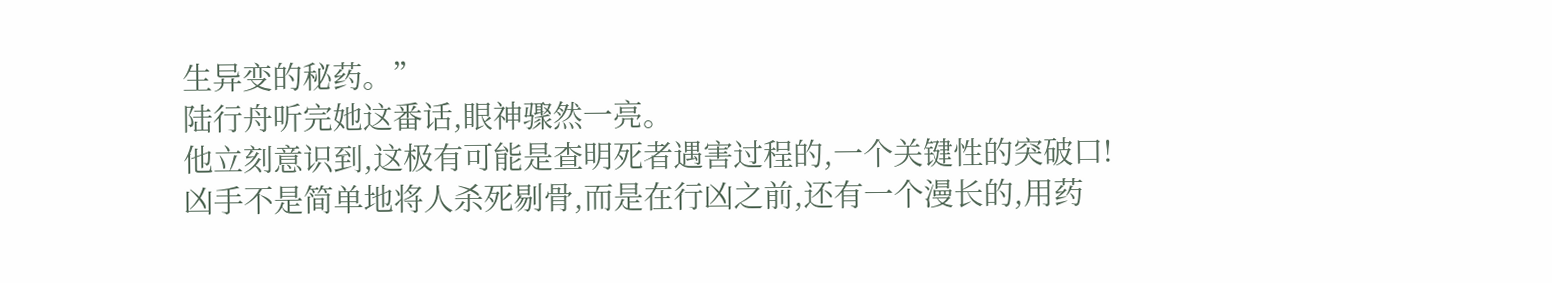生异变的秘药。”
陆行舟听完她这番话,眼神骤然一亮。
他立刻意识到,这极有可能是查明死者遇害过程的,一个关键性的突破口!
凶手不是简单地将人杀死剔骨,而是在行凶之前,还有一个漫长的,用药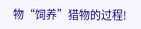物“饲养”猎物的过程!